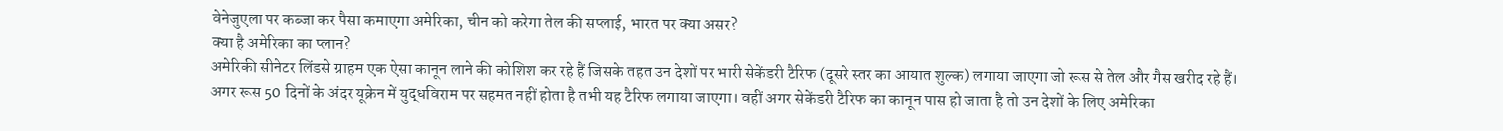वेनेजुएला पर कब्जा कर पैसा कमाएगा अमेरिका, चीन को करेगा तेल की सप्लाई, भारत पर क्या असर?
क्या है अमेरिका का प्लान?
अमेरिकी सीनेटर लिंडसे ग्राहम एक ऐसा कानून लाने की कोशिश कर रहे हैं जिसके तहत उन देशों पर भारी सेकेंडरी टैरिफ (दूसरे स्तर का आयात शुल्क) लगाया जाएगा जो रूस से तेल और गैस खरीद रहे हैं। अगर रूस 50 दिनों के अंदर यूक्रेन में युद्धविराम पर सहमत नहीं होता है तभी यह टैरिफ लगाया जाएगा। वहीं अगर सेकेंडरी टैरिफ का कानून पास हो जाता है तो उन देशों के लिए अमेरिका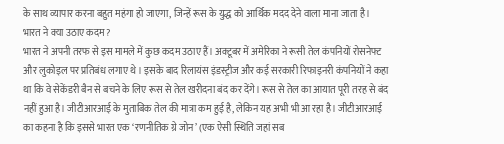के साथ व्यापार करना बहुत महंगा हो जाएगा, जिन्हें रूस के युद्ध को आर्थिक मदद देने वाला माना जाता है।
भारत ने क्या उठाए कदम?
भारत ने अपनी तरफ से इस मामले में कुछ कदम उठाए हैं। अक्टूबर में अमेरिका ने रूसी तेल कंपनियों रोसनेफ्ट और लुकोइल पर प्रतिबंध लगाए थे। इसके बाद रिलायंस इंडस्ट्रीज और कई सरकारी रिफाइनरी कंपनियों ने कहा था कि वे सेकेंडरी बैन से बचने के लिए रूस से तेल खरीदना बंद कर देंगे। रूस से तेल का आयात पूरी तरह से बंद नहीं हुआ है। जीटीआरआई के मुताबिक तेल की मात्रा कम हुई है, लेकिन यह अभी भी आ रहा है। जीटीआरआई का कहना है कि इससे भारत एक ‘रणनीतिक ग्रे जोन’ (एक ऐसी स्थिति जहां सब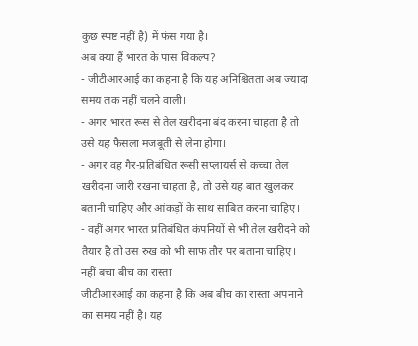कुछ स्पष्ट नहीं है) में फंस गया है।
अब क्या हैं भारत के पास विकल्प?
- जीटीआरआई का कहना है कि यह अनिश्चितता अब ज्यादा समय तक नहीं चलने वाली।
- अगर भारत रूस से तेल खरीदना बंद करना चाहता है तो उसे यह फैसला मजबूती से लेना होगा।
- अगर वह गैर-प्रतिबंधित रूसी सप्लायर्स से कच्चा तेल खरीदना जारी रखना चाहता है, तो उसे यह बात खुलकर बतानी चाहिए और आंकड़ों के साथ साबित करना चाहिए।
- वहीं अगर भारत प्रतिबंधित कंपनियों से भी तेल खरीदने को तैयार है तो उस रुख को भी साफ तौर पर बताना चाहिए।
नहीं बचा बीच का रास्ता
जीटीआरआई का कहना है कि अब बीच का रास्ता अपनाने का समय नहीं है। यह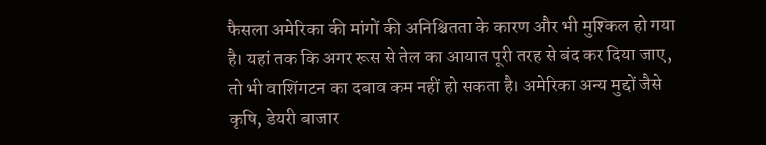फैसला अमेरिका की मांगों की अनिश्चितता के कारण और भी मुश्किल हो गया है। यहां तक कि अगर रूस से तेल का आयात पूरी तरह से बंद कर दिया जाए, तो भी वाशिंगटन का दबाव कम नहीं हो सकता है। अमेरिका अन्य मुद्दों जैसे कृषि, डेयरी बाजार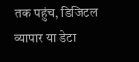तक पहुंच, डिजिटल व्यापार या डेटा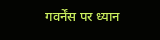गवर्नेंस पर ध्यान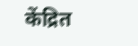केंद्रित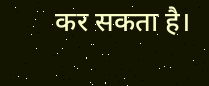कर सकता है।